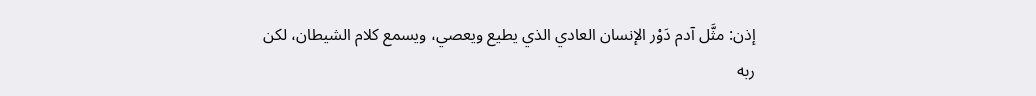إذن: مثَّل آدم دَوْر الإنسان العادي الذي يطيع ويعصي، ويسمع كلام الشيطان، لكن ربه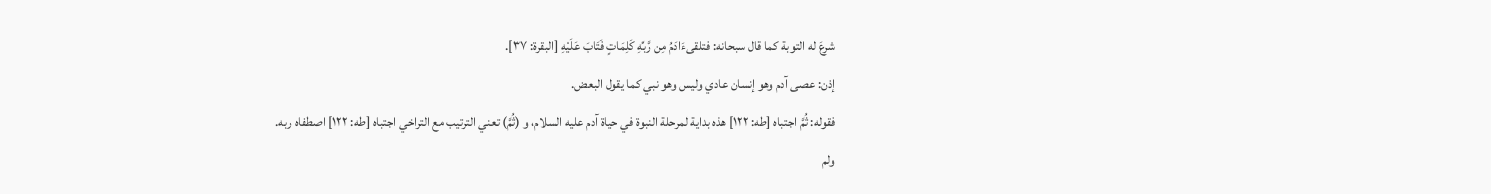شرعَ له التوبة كما قال سبحانه: فتلقىءَادَمُ مِن رَّبِّهِ كَلِمَاتٍ فَتَابَ عَلَيْهِ [البقرة: ٣٧].
إذن: عصى آدم وهو إنسان عادي وليس وهو نبي كما يقول البعض.
فقوله: ثُمَّ اجتباه [طه: ١٢٢] هذه بداية لمرحلة النبوة في حياة آدم عليه السلام، و (ثُمَّ) تعني الترتيب مع التراخي اجتباه [طه: ١٢٢] اصطفاه ربه.
ولم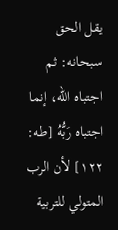يقل الحق سبحانه: ثم اجتباه الله، إنما اجتباه رَبُّهُ [طه: ١٢٢] لأن الرب المتولي للتربية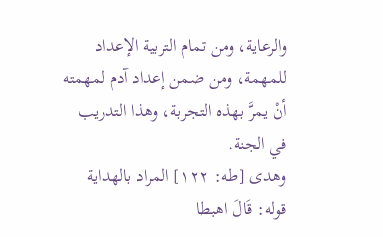والرعاية، ومن تمام التربية الإعداد للمهمة، ومن ضمن إعداد آدم لمهمته أنْ يمرَّ بهذه التجربة، وهذا التدريب في الجنة.
وهدى [طه: ١٢٢] المراد بالهداية قوله: قَالَ اهبطا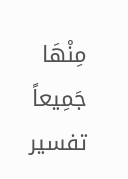مِنْهَا جَمِيعاً
تفسير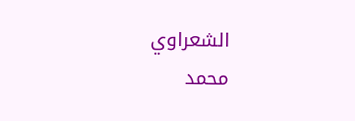الشعراوي
محمد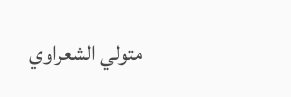متولي الشعراوي